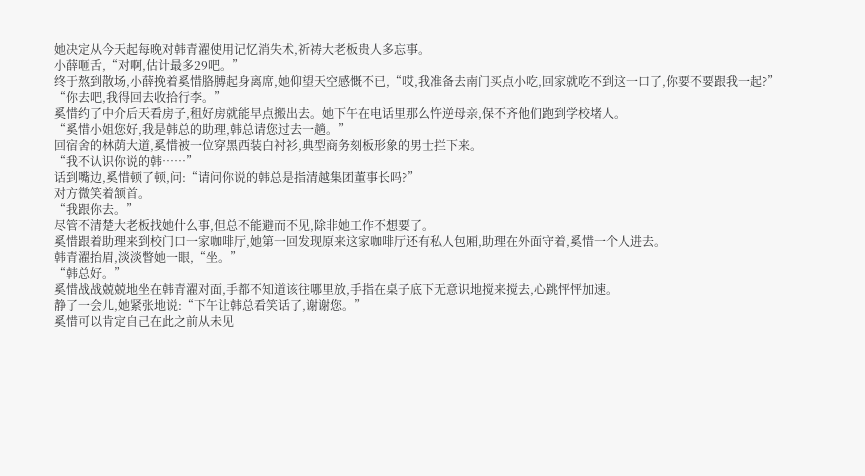她决定从今天起每晚对韩青濯使用记忆消失术,祈祷大老板贵人多忘事。
小薛咂舌,“对啊,估计最多29吧。”
终于熬到散场,小薛挽着奚惜胳膊起身离席,她仰望天空感慨不已,“哎,我准备去南门买点小吃,回家就吃不到这一口了,你要不要跟我一起?”
“你去吧,我得回去收拾行李。”
奚惜约了中介后天看房子,租好房就能早点搬出去。她下午在电话里那么忤逆母亲,保不齐他们跑到学校堵人。
“奚惜小姐您好,我是韩总的助理,韩总请您过去一趟。”
回宿舍的林荫大道,奚惜被一位穿黑西装白衬衫,典型商务刻板形象的男士拦下来。
“我不认识你说的韩……”
话到嘴边,奚惜顿了顿,问:“请问你说的韩总是指清越集团董事长吗?”
对方微笑着颔首。
“我跟你去。”
尽管不清楚大老板找她什么事,但总不能避而不见,除非她工作不想要了。
奚惜跟着助理来到校门口一家咖啡厅,她第一回发现原来这家咖啡厅还有私人包厢,助理在外面守着,奚惜一个人进去。
韩青濯抬眉,淡淡瞥她一眼,“坐。”
“韩总好。”
奚惜战战兢兢地坐在韩青濯对面,手都不知道该往哪里放,手指在桌子底下无意识地搅来搅去,心跳怦怦加速。
静了一会儿,她紧张地说:“下午让韩总看笑话了,谢谢您。”
奚惜可以肯定自己在此之前从未见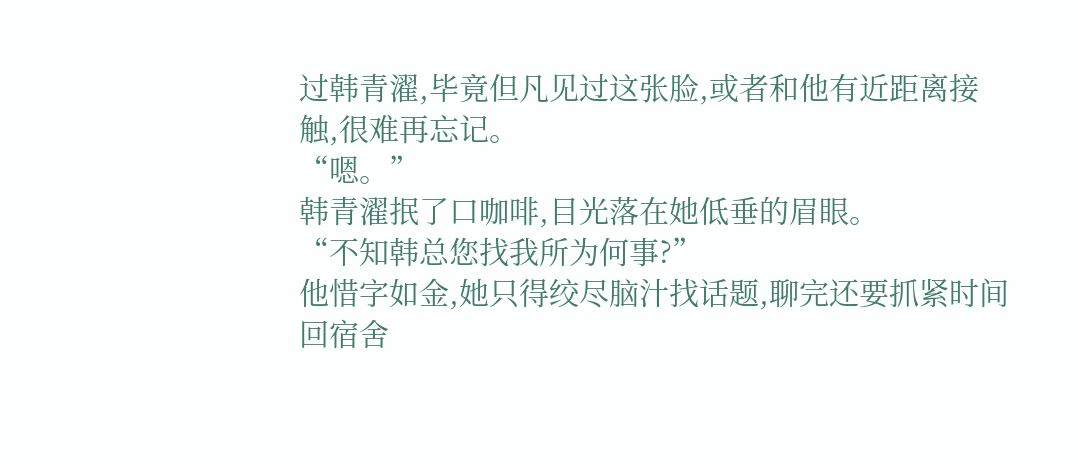过韩青濯,毕竟但凡见过这张脸,或者和他有近距离接触,很难再忘记。
“嗯。”
韩青濯抿了口咖啡,目光落在她低垂的眉眼。
“不知韩总您找我所为何事?”
他惜字如金,她只得绞尽脑汁找话题,聊完还要抓紧时间回宿舍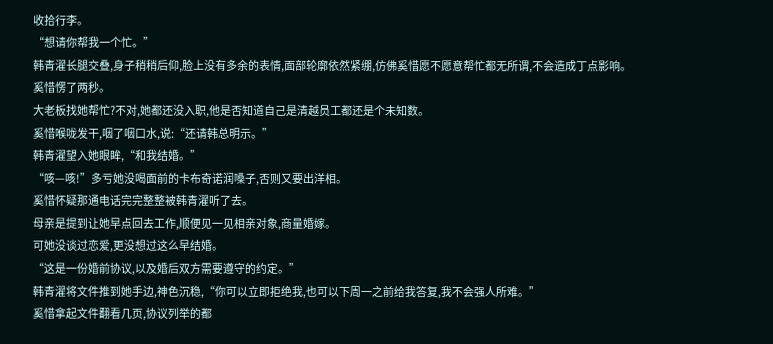收拾行李。
“想请你帮我一个忙。”
韩青濯长腿交叠,身子稍稍后仰,脸上没有多余的表情,面部轮廓依然紧绷,仿佛奚惜愿不愿意帮忙都无所谓,不会造成丁点影响。
奚惜愣了两秒。
大老板找她帮忙?不对,她都还没入职,他是否知道自己是清越员工都还是个未知数。
奚惜喉咙发干,咽了咽口水,说:“还请韩总明示。”
韩青濯望入她眼眸,“和我结婚。”
“咳—咳!”多亏她没喝面前的卡布奇诺润嗓子,否则又要出洋相。
奚惜怀疑那通电话完完整整被韩青濯听了去。
母亲是提到让她早点回去工作,顺便见一见相亲对象,商量婚嫁。
可她没谈过恋爱,更没想过这么早结婚。
“这是一份婚前协议,以及婚后双方需要遵守的约定。”
韩青濯将文件推到她手边,神色沉稳,“你可以立即拒绝我,也可以下周一之前给我答复,我不会强人所难。”
奚惜拿起文件翻看几页,协议列举的都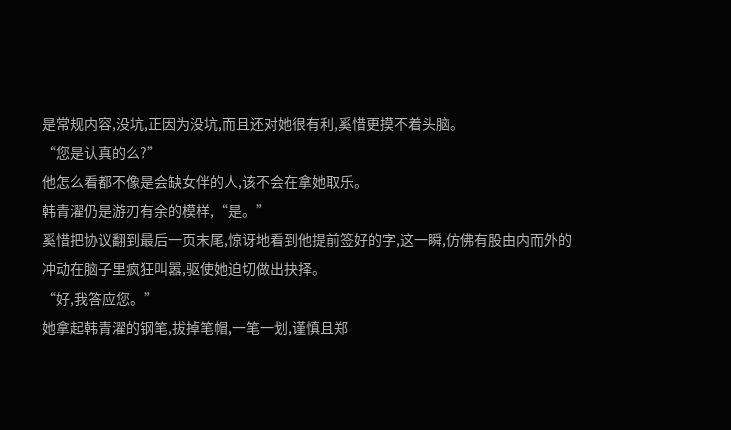是常规内容,没坑,正因为没坑,而且还对她很有利,奚惜更摸不着头脑。
“您是认真的么?”
他怎么看都不像是会缺女伴的人,该不会在拿她取乐。
韩青濯仍是游刃有余的模样,“是。”
奚惜把协议翻到最后一页末尾,惊讶地看到他提前签好的字,这一瞬,仿佛有股由内而外的冲动在脑子里疯狂叫嚣,驱使她迫切做出抉择。
“好,我答应您。”
她拿起韩青濯的钢笔,拔掉笔帽,一笔一划,谨慎且郑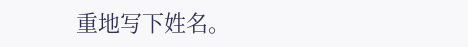重地写下姓名。